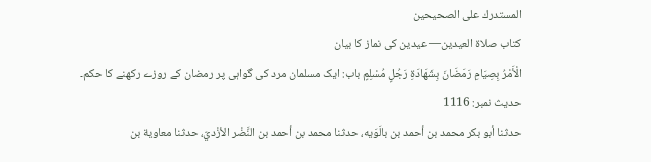المستدرك على الصحيحين
كتاب صلاة العيدين— عیدین کی نماز کا بیان
الْأَمْرُ بِصِيَامِ رَمَضَانَ بِشَهَادَةِ رَجُلٍ مُسْلِمٍ باب: ایک مسلمان مرد کی گواہی پر رمضان کے روزے رکھنے کا حکم۔
حدیث نمبر: 1116
حدثنا أبو بكر محمد بن أحمد بن بالَوَيه، حدثنا محمد بن أحمد بن النَّضْر الأزْديّ، حدثنا معاوية بن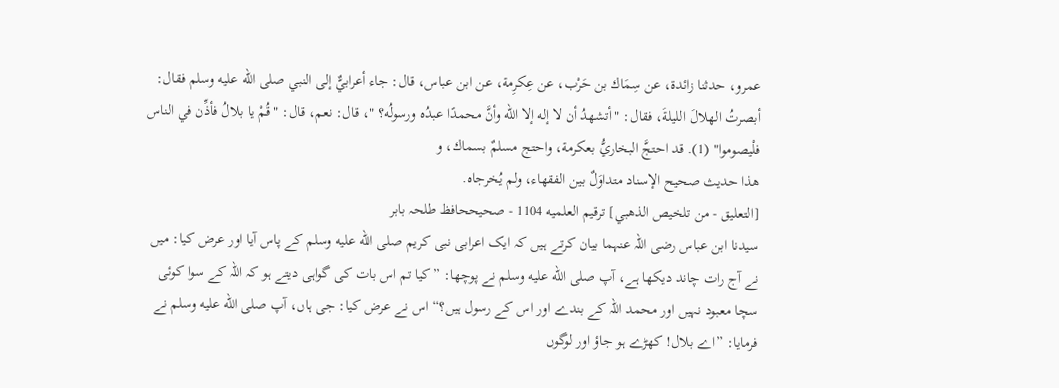عمرو، حدثنا زائدة، عن سِمَاك بن حَرْب، عن عِكرِمة، عن ابن عباس، قال: جاء أعرابيٌّ إلى النبي صلى الله عليه وسلم فقال: أبصرتُ الهلالَ الليلةَ، فقال: "أتشهدُ أن لا إله إلا الله وأنَّ محمدًا عبدُه ورسولُه؟ "، قال: نعم، قال: "قُمْ يا بلالُ فأذِّن في الناس فلْيصوموا" (1). قد احتجَّ البخاريُّ بعكرمة، واحتج مسلمٌ بسماك، و
هذا حديث صحيح الإسناد متداوَلٌ بين الفقهاء، ولم يُخرجاه.
[التعليق - من تلخيص الذهبي] ترقيم العلميه 1104 - صحيححافظ طلحہ بابر
سیدنا ابن عباس رضی اللہ عنہما بیان کرتے ہیں کہ ایک اعرابی نبی کریم صلى الله عليه وسلم کے پاس آیا اور عرض کیا: میں نے آج رات چاند دیکھا ہے، آپ صلى الله عليه وسلم نے پوچھا: ”کیا تم اس بات کی گواہی دیتے ہو کہ اللہ کے سوا کوئی سچا معبود نہیں اور محمد اللہ کے بندے اور اس کے رسول ہیں؟“ اس نے عرض کیا: جی ہاں، آپ صلى الله عليه وسلم نے فرمایا: ”اے بلال! کھڑے ہو جاؤ اور لوگوں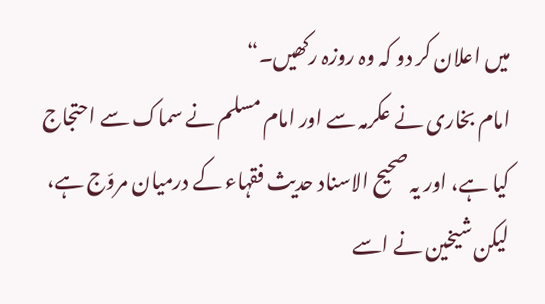میں اعلان کر دو کہ وہ روزہ رکھیں۔“
امام بخاری نے عکرمہ سے اور امام مسلم نے سماک سے احتجاج کیا ہے، اور یہ صحیح الاسناد حدیث فقہاء کے درمیان مروّج ہے، لیکن شیخین نے اسے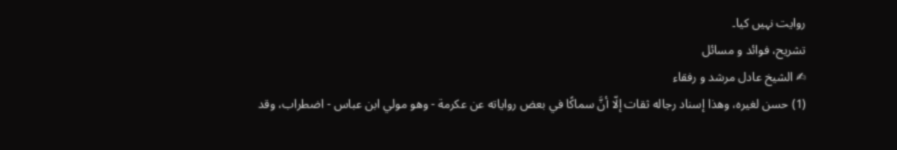روایت نہیں کیا۔
تشریح، فوائد و مسائل
✍ الشیخ عادل مرشد و رفقاء
(1) حسن لغيره، وهذا إسناد رجاله ثقات إلّا أنَّ سماكًا في بعض رواياته عن عكرمة - وهو مولي ابن عباس - اضطراب، وقد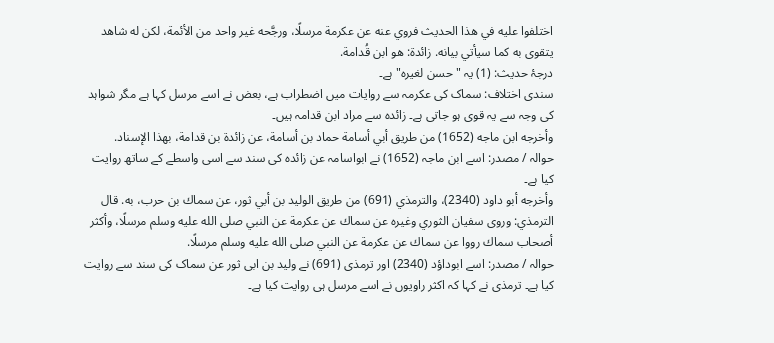اختلفوا عليه في هذا الحديث فروي عنه عن عكرمة مرسلًا، ورجَّحه غير واحد من الأئمة، لكن له شاهد يتقوى به كما سيأتي بيانه. زائدة: هو ابن قُدامة.
درجۂ حدیث: (1) یہ "حسن لغیرہ" ہے۔
سندی اختلاف: سماک کی عکرمہ سے روایات میں اضطراب ہے، بعض نے اسے مرسل کہا ہے مگر شواہد کی وجہ سے یہ قوی ہو جاتی ہے۔ زائدہ سے مراد ابن قدامہ ہیں۔
وأخرجه ابن ماجه (1652) من طريق أبي أسامة حماد بن أسامة، عن زائدة بن قدامة، بهذا الإسناد.
حوالہ / مصدر: اسے ابن ماجہ (1652) نے ابواسامہ عن زائدہ کی سند سے اسی واسطے کے ساتھ روایت کیا ہے۔
وأخرجه أبو داود (2340)، والترمذي (691) من طريق الوليد بن أبي ثور، عن سماك بن حرب، به. قال الترمذي: وروى سفيان الثوري وغيره عن سماك عن عكرمة عن النبي صلى الله عليه وسلم مرسلًا، وأكثر أصحاب سماك رووا عن سماك عن عكرمة عن النبي صلى الله عليه وسلم مرسلًا.
حوالہ / مصدر: اسے ابوداؤد (2340) اور ترمذی (691) نے ولید بن ابی ثور عن سماک کی سند سے روایت کیا ہے۔ ترمذی نے کہا کہ اکثر راویوں نے اسے مرسل ہی روایت کیا ہے۔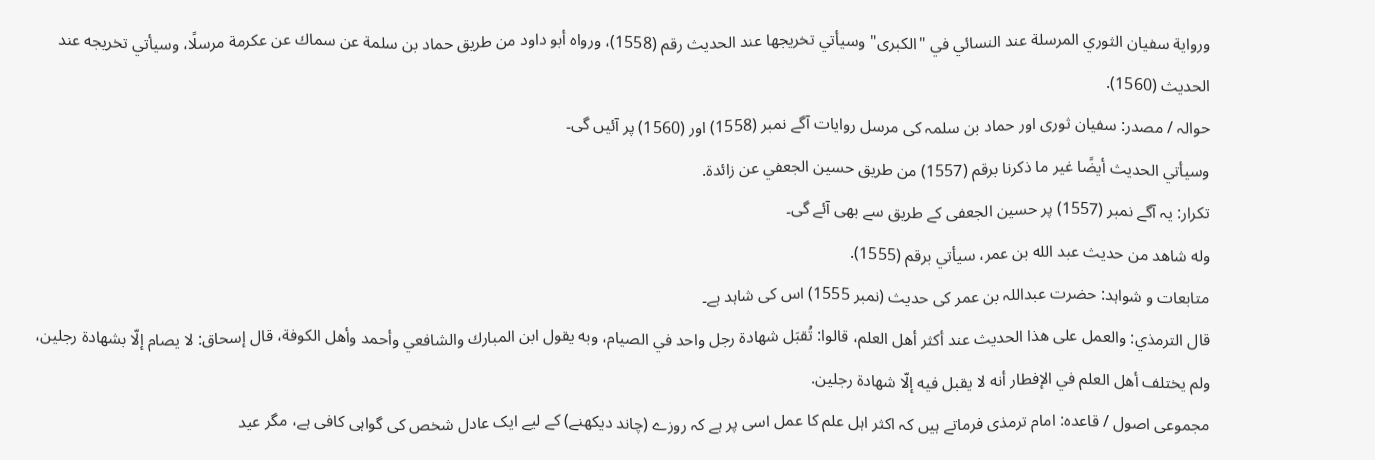ورواية سفيان الثوري المرسلة عند النسائي في "الكبرى" وسيأتي تخريجها عند الحديث رقم (1558)، ورواه أبو داود من طريق حماد بن سلمة عن سماك عن عكرمة مرسلًا، وسيأتي تخريجه عند الحديث (1560).
حوالہ / مصدر: سفیان ثوری اور حماد بن سلمہ کی مرسل روایات آگے نمبر (1558) اور (1560) پر آئیں گی۔
وسيأتي الحديث أيضًا غير ما ذكرنا برقم (1557) من طريق حسين الجعفي عن زائدة.
تکرار: یہ آگے نمبر (1557) پر حسین الجعفی کے طریق سے بھی آئے گی۔
وله شاهد من حديث عبد الله بن عمر، سيأتي برقم (1555).
متابعات و شواہد: حضرت عبداللہ بن عمر کی حدیث (نمبر 1555) اس کی شاہد ہے۔
قال الترمذي: والعمل على هذا الحديث عند أكثر أهل العلم، قالوا: تُقبَل شهادة رجل واحد في الصيام، وبه يقول ابن المبارك والشافعي وأحمد وأهل الكوفة، قال إسحاق: لا يصام إلّا بشهادة رجلين، ولم يختلف أهل العلم في الإفطار أنه لا يقبل فيه إلّا شهادة رجلين.
مجموعی اصول / قاعدہ: امام ترمذی فرماتے ہیں کہ اکثر اہل علم کا عمل اسی پر ہے کہ روزے (چاند دیکھنے) کے لیے ایک عادل شخص کی گواہی کافی ہے، مگر عید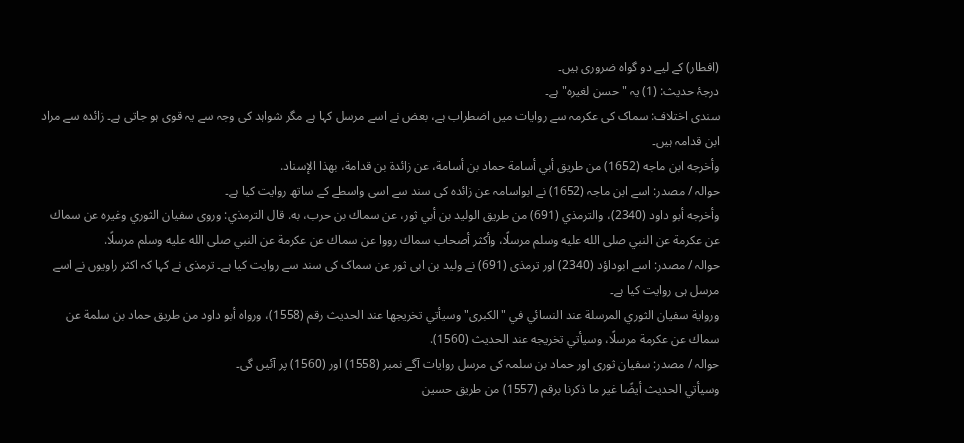(افطار) کے لیے دو گواہ ضروری ہیں۔
درجۂ حدیث: (1) یہ "حسن لغیرہ" ہے۔
سندی اختلاف: سماک کی عکرمہ سے روایات میں اضطراب ہے، بعض نے اسے مرسل کہا ہے مگر شواہد کی وجہ سے یہ قوی ہو جاتی ہے۔ زائدہ سے مراد ابن قدامہ ہیں۔
وأخرجه ابن ماجه (1652) من طريق أبي أسامة حماد بن أسامة، عن زائدة بن قدامة، بهذا الإسناد.
حوالہ / مصدر: اسے ابن ماجہ (1652) نے ابواسامہ عن زائدہ کی سند سے اسی واسطے کے ساتھ روایت کیا ہے۔
وأخرجه أبو داود (2340)، والترمذي (691) من طريق الوليد بن أبي ثور، عن سماك بن حرب، به. قال الترمذي: وروى سفيان الثوري وغيره عن سماك عن عكرمة عن النبي صلى الله عليه وسلم مرسلًا، وأكثر أصحاب سماك رووا عن سماك عن عكرمة عن النبي صلى الله عليه وسلم مرسلًا.
حوالہ / مصدر: اسے ابوداؤد (2340) اور ترمذی (691) نے ولید بن ابی ثور عن سماک کی سند سے روایت کیا ہے۔ ترمذی نے کہا کہ اکثر راویوں نے اسے مرسل ہی روایت کیا ہے۔
ورواية سفيان الثوري المرسلة عند النسائي في "الكبرى" وسيأتي تخريجها عند الحديث رقم (1558)، ورواه أبو داود من طريق حماد بن سلمة عن سماك عن عكرمة مرسلًا، وسيأتي تخريجه عند الحديث (1560).
حوالہ / مصدر: سفیان ثوری اور حماد بن سلمہ کی مرسل روایات آگے نمبر (1558) اور (1560) پر آئیں گی۔
وسيأتي الحديث أيضًا غير ما ذكرنا برقم (1557) من طريق حسين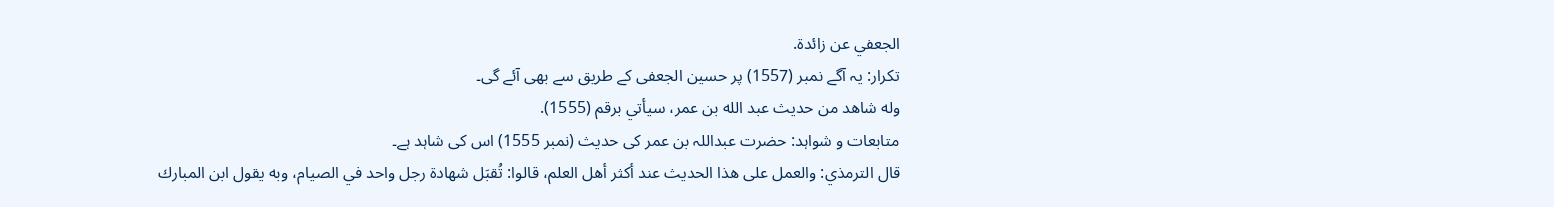الجعفي عن زائدة.
تکرار: یہ آگے نمبر (1557) پر حسین الجعفی کے طریق سے بھی آئے گی۔
وله شاهد من حديث عبد الله بن عمر، سيأتي برقم (1555).
متابعات و شواہد: حضرت عبداللہ بن عمر کی حدیث (نمبر 1555) اس کی شاہد ہے۔
قال الترمذي: والعمل على هذا الحديث عند أكثر أهل العلم، قالوا: تُقبَل شهادة رجل واحد في الصيام، وبه يقول ابن المبارك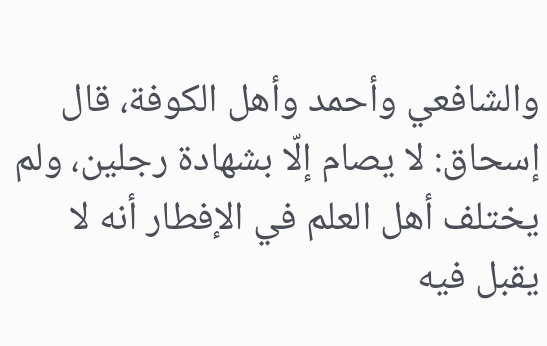والشافعي وأحمد وأهل الكوفة، قال إسحاق: لا يصام إلّا بشهادة رجلين، ولم يختلف أهل العلم في الإفطار أنه لا يقبل فيه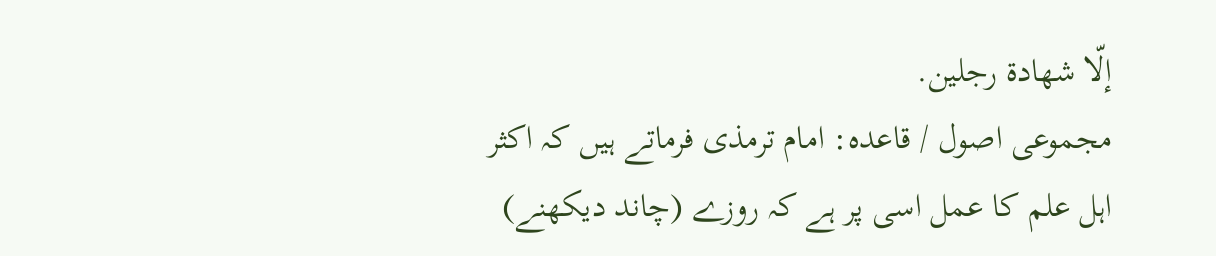إلّا شهادة رجلين.
مجموعی اصول / قاعدہ: امام ترمذی فرماتے ہیں کہ اکثر اہل علم کا عمل اسی پر ہے کہ روزے (چاند دیکھنے)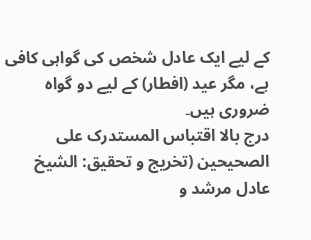کے لیے ایک عادل شخص کی گواہی کافی ہے، مگر عید (افطار) کے لیے دو گواہ ضروری ہیں۔
درج بالا اقتباس المستدرک علی الصحیحین (تخریج و تحقیق: الشیخ عادل مرشد و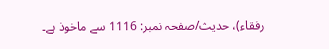رفقاء)، حدیث/صفحہ نمبر: 1116 سے ماخوذ ہے۔